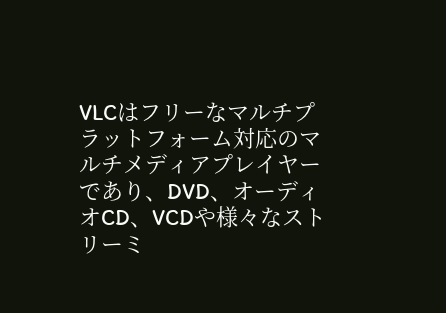VLCはフリーなマルチプラットフォーム対応のマルチメディアプレイヤーであり、DVD、オーディオCD、VCDや様々なストリーミ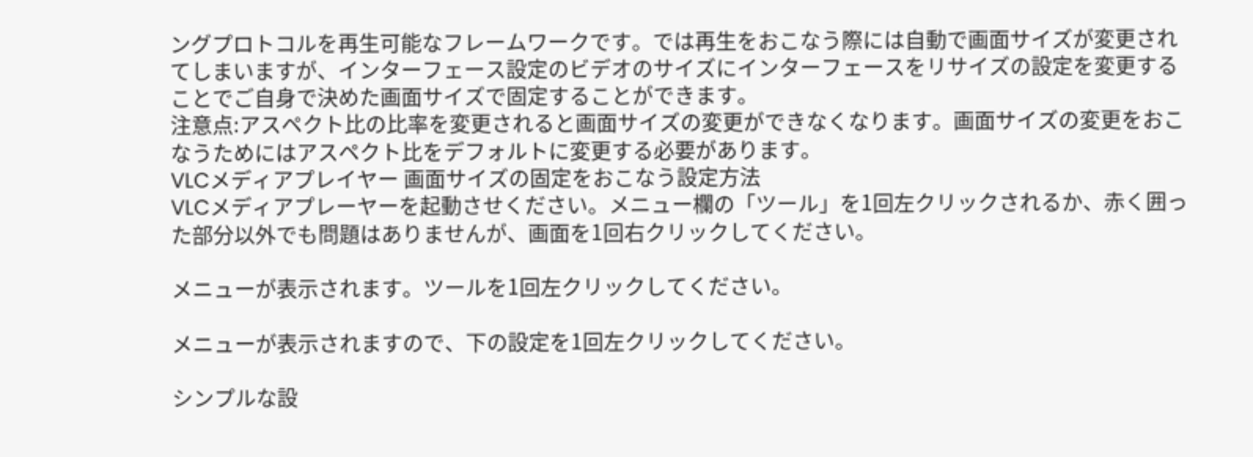ングプロトコルを再生可能なフレームワークです。では再生をおこなう際には自動で画面サイズが変更されてしまいますが、インターフェース設定のビデオのサイズにインターフェースをリサイズの設定を変更することでご自身で決めた画面サイズで固定することができます。
注意点:アスペクト比の比率を変更されると画面サイズの変更ができなくなります。画面サイズの変更をおこなうためにはアスペクト比をデフォルトに変更する必要があります。
VLCメディアプレイヤー 画面サイズの固定をおこなう設定方法
VLCメディアプレーヤーを起動させください。メニュー欄の「ツール」を1回左クリックされるか、赤く囲った部分以外でも問題はありませんが、画面を1回右クリックしてください。

メニューが表示されます。ツールを1回左クリックしてください。

メニューが表示されますので、下の設定を1回左クリックしてください。

シンプルな設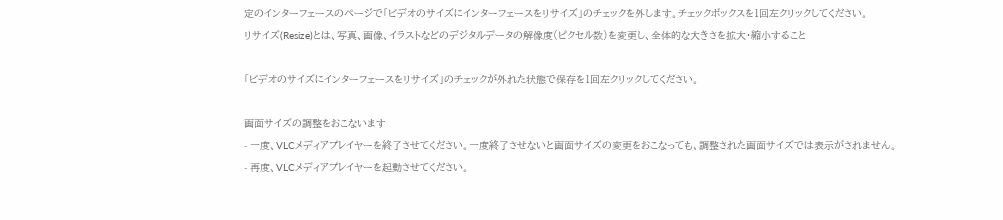定のインターフェースのページで「ビデオのサイズにインターフェースをリサイズ」のチェックを外します。チェックボックスを1回左クリックしてください。
リサイズ(Resize)とは、写真、画像、イラストなどのデジタルデータの解像度(ピクセル数)を変更し、全体的な大きさを拡大・縮小すること

「ビデオのサイズにインターフェースをリサイズ」のチェックが外れた状態で保存を1回左クリックしてください。

画面サイズの調整をおこないます
- 一度、VLCメディアプレイヤーを終了させてください。一度終了させないと画面サイズの変更をおこなっても、調整された画面サイズでは表示がされません。
- 再度、VLCメディアプレイヤーを起動させてください。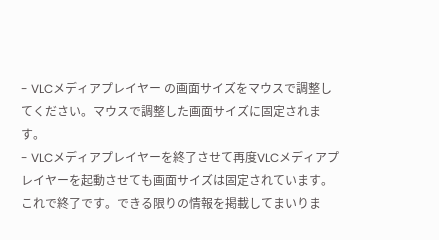- VLCメディアプレイヤー の画面サイズをマウスで調整してください。マウスで調整した画面サイズに固定されます。
- VLCメディアプレイヤーを終了させて再度VLCメディアプレイヤーを起動させても画面サイズは固定されています。
これで終了です。できる限りの情報を掲載してまいりま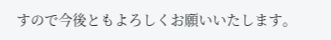すので今後ともよろしくお願いいたします。